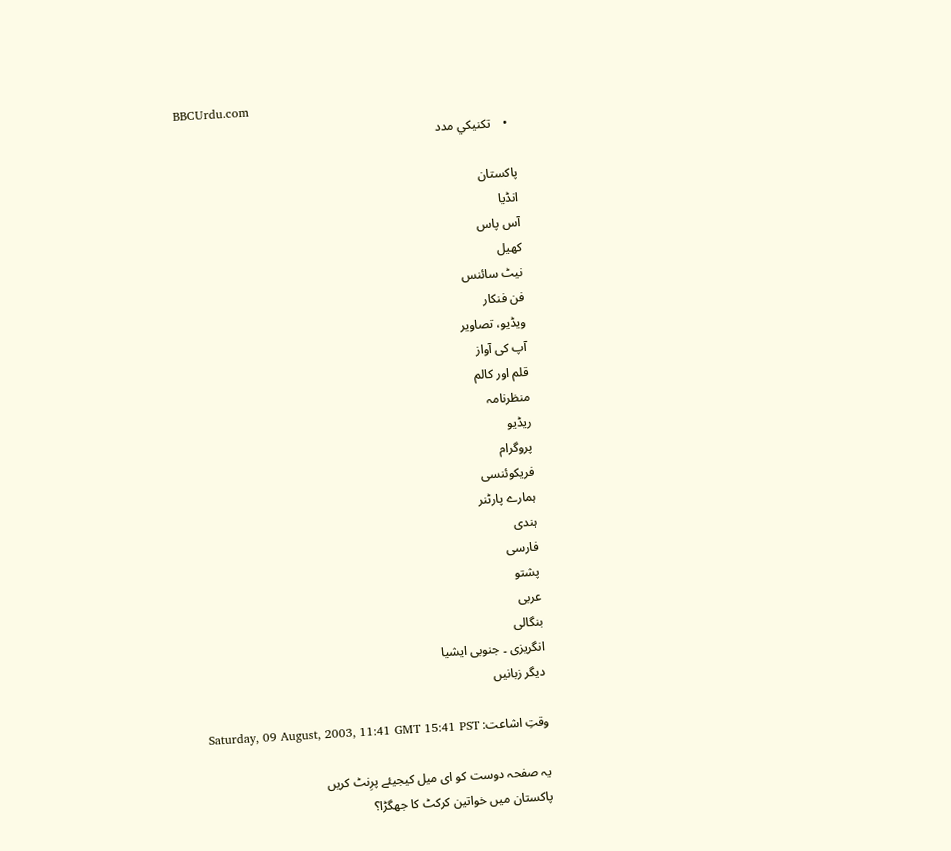BBCUrdu.com
  •    تکنيکي مدد

پاکستان
انڈیا
آس پاس
کھیل
نیٹ سائنس
فن فنکار
ویڈیو، تصاویر
آپ کی آواز
قلم اور کالم
منظرنامہ
ریڈیو
پروگرام
فریکوئنسی
ہمارے پارٹنر
ہندی
فارسی
پشتو
عربی
بنگالی
انگریزی ۔ جنوبی ایشیا
دیگر زبانیں

وقتِ اشاعت: Saturday, 09 August, 2003, 11:41 GMT 15:41 PST

یہ صفحہ دوست کو ای میل کیجیئے پرِنٹ کریں
پاکستان میں خواتین کرکٹ کا جھگڑا؟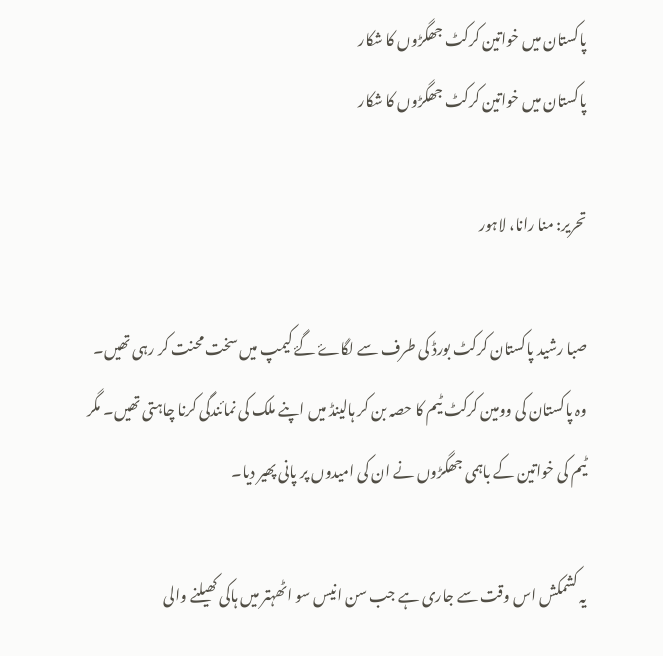پاکستان میں خواتین کرکٹ جھگڑوں کا شکار
پاکستان میں خواتین کرکٹ جھگڑوں کا شکار

تحریر: منا رانا، لاہور

صبا رشید پاکستان کرکٹ بورڈ کی طرف سے لگاۓ گۓ کیمپ میں سخت محنت کر رہی تھیں۔ وہ پاکستان کی وومین کرکٹ ٹیم کا حصہ بن کر ہالینڈ میں اپنے ملک کی نمائندگی کرنا چاہتی تھیں۔ مگر ٹیم کی خواتین کے باہمی جھگڑوں نے ان کی امیدوں پر پانی پھیر دیا۔

یہ کشمکش اس وقت سے جاری ہے جب سن انیس سو اٹھہتر میں ہاکی کھیلنے والی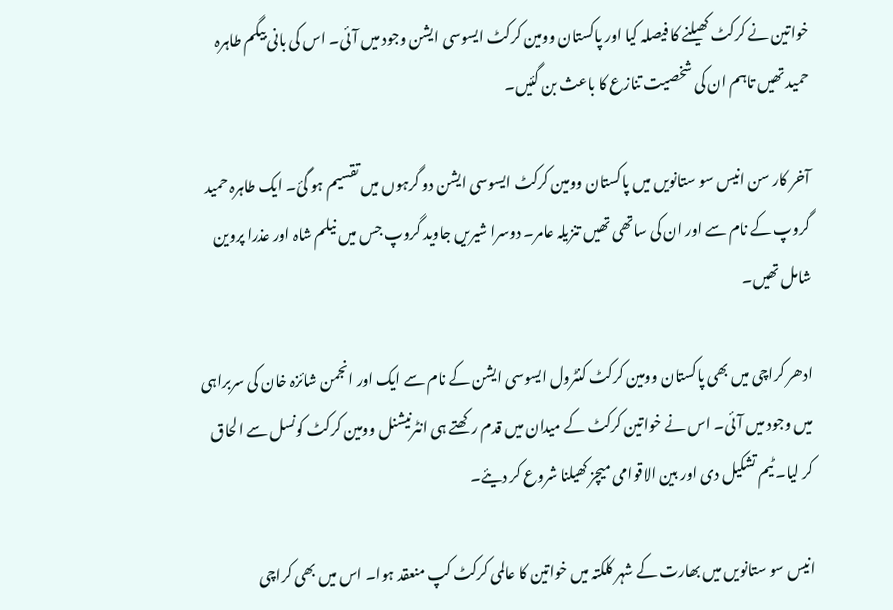خواتین نے کرکٹ کھیلنے کا فیصلہ کیا اور پاکستان وومین کرکٹ ایسوسی ایشن وجود میں آئی۔ اس کی بانی بیگم طاہرہ حمید تھیں تاہم ان کی شخصیت تنازع کا باعث بن گئیں۔

آخر کار سن انیس سو ستانویں میں پاکستان وومین کرکٹ ایسوسی ایشن دو گرہوں میں تقسیم ہو گئ۔ ایک طاہرہ حمید گروپ کے نام سے اور ان کی ساتھی تھیں تنزیلہ عامر۔ دوسرا شیریں جاوید گروپ جس میں نیلم شاہ اور عذرا پروین شامل تھیں۔

ادھر کراچی میں بھی پاکستان وومین کرکٹ کنٹرول ایسوسی ایشن کے نام سے ایک اور انجمن شائزہ خان کی سربراہی میں وجود میں آئی۔ اس نے خواتین کرکٹ کے میدان میں قدم رکھتے ہی انٹرنیشنل وومین کرکٹ کونسل سے الحاق کر لیا۔ ٹیم تشکیل دی اور بین الاقوامی میچز کھیلنا شروع کر دیئے۔

انیس سو ستانویں میں بھارت کے شہر کلکتہ میں خواتین کا عالمی کرکٹ کپ منعقد ہوا۔ اس میں بھی کراچی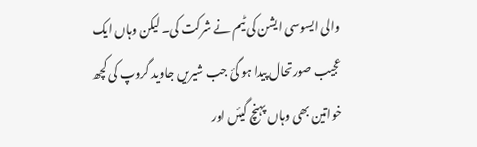والی ایسوسی ایشن کی ٹیم نے شرکت کی۔ لیکن وہاں ایک عجیب صورتحال پیدا ہو گئ جب شیریں جاوید گروپ کی کچھ خواتین بھی وہاں پہنچ گیئں اور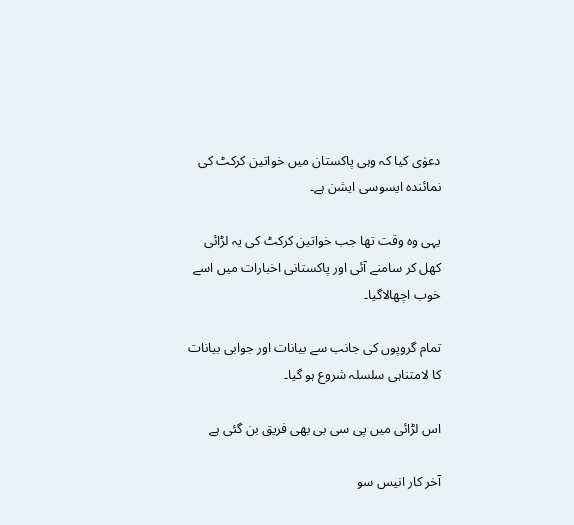دعوٰی کیا کہ وہی پاکستان میں خواتین کرکٹ کی نمائندہ ایسوسی ایشن ہے۔

یہی وہ وقت تھا جب خواتین کرکٹ کی یہ لڑائی کھل کر سامنے آئی اور پاکستانی اخبارات میں اسے خوب اچھالاگیا۔

تمام گروپوں کی جانب سے بیانات اور جوابی بیانات کا لامتناہی سلسلہ شروع ہو گیا۔

اس لڑائی میں پی سی بی بھی فریق بن گئی ہے

آخر کار انیس سو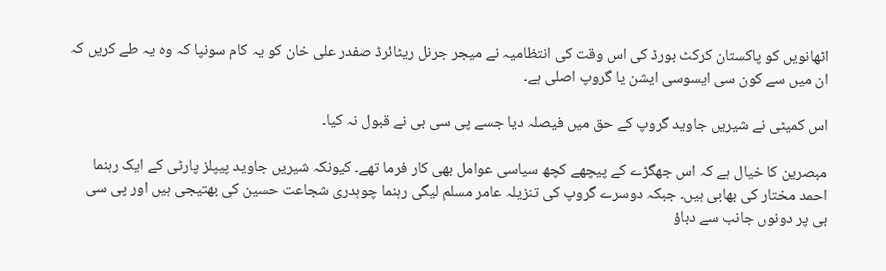اٹھانویں کو پاکستان کرکٹ بورڈ کی اس وقت کی انتظامیہ نے میجر جرنل ریٹائرڈ صفدر علی خان کو یہ کام سونپا کہ وہ یہ طے کریں کہ ان میں سے کون سی ایسوسی ایشن یا گروپ اصلی ہے۔

اس کمیٹی نے شیریں جاوید گروپ کے حق میں فیصلہ دیا جسے پی سی بی نے قبول نہ کیا۔

مبصرین کا خیال ہے کہ اس جھگڑے کے پیچھے کچھ سیاسی عوامل بھی کار فرما تھے۔ کیونکہ شیریں جاوید پیپلز پارٹی کے ایک رہنما احمد مختار کی بھابی ہیں۔ جبکہ دوسرے گروپ کی تنزیلہ عامر مسلم لیگی رہنما چوہدری شجاعت حسین کی بھتیجی ہیں اور پی سی بی پر دونوں جانب سے دباؤ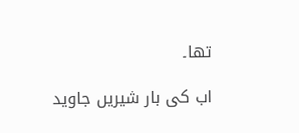تھا۔

اب کی بار شیریں جاوید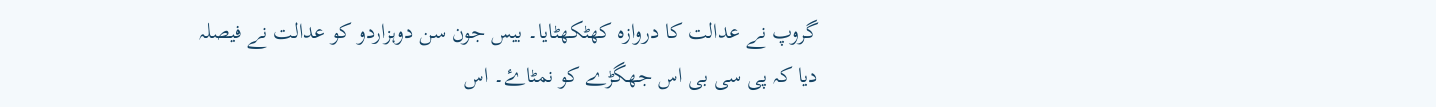گروپ نے عدالت کا دروازہ کھٹکھٹایا۔ بیس جون سن دوہزاردو کو عدالت نے فیصلہ دیا کہ پی سی بی اس جھگڑے کو نمٹاۓ۔ اس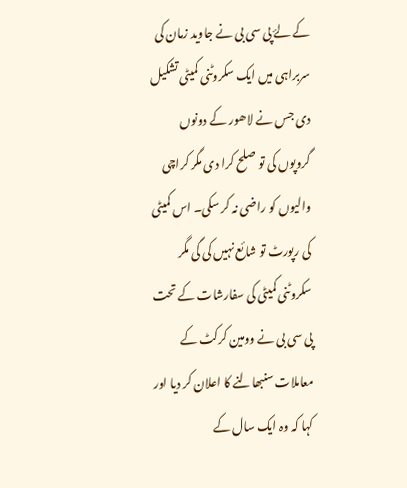کے لۓ پی سی بی نے جاوید زمان کی سربراہی میں ایک سکروٹنی کمیٹی تشکیل دی جس نے لاھور کے دونوں گروپوں کی تو صلح کرا دی مگر کراچی والیوں کو راضی نہ کر سکی۔ اس کمیٹی کی رپورٹ تو شائع نہیں کی گی مگر سکروٹنی کمیٹی کی سفارشات کے تحت پی سی بی نے وومین کرکٹ کے معاملات سنبھالنے کا اعلان کر دیا اور کہا کہ وہ ایک سال کے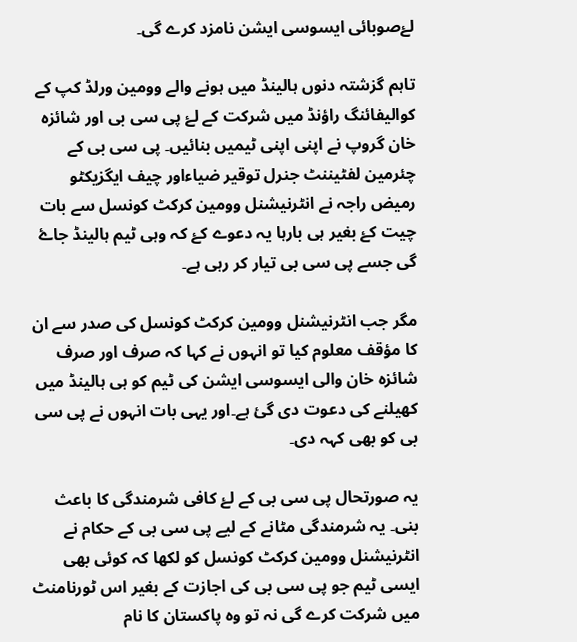لۓصوبائی ایسوسی ایشن نامزد کرے گی۔

تاہم گزشتہ دنوں ہالینڈ میں ہونے والے وومین ورلڈ کپ کے کوالیفائنگ راؤنڈ میں شرکت کے لۓ پی سی بی اور شائزہ خان گروپ نے اپنی اپنی ٹیمیں بنائیں۔ پی سی بی کے چئرمین لفٹیننٹ جنرل توقیر ضیاءاور چیف ایگزیکٹو رمیض راجہ نے انٹرنیشنل وومین کرکٹ کونسل سے بات چیت کۓ بغیر ہی بارہا یہ دعوے کۓ کہ وہی ٹیم ہالینڈ جاۓ گی جسے پی سی بی تیار کر رہی ہے۔

مگر جب انٹرنیشنل وومین کرکٹ کونسل کی صدر سے ان کا مؤقف معلوم کیا تو انہوں نے کہا کہ صرف اور صرف شائزہ خان والی ایسوسی ایشن کی ٹیم کو ہی ہالینڈ میں کھیلنے کی دعوت دی گئ ہے۔اور یہی بات انہوں نے پی سی بی کو بھی کہہ دی۔

یہ صورتحال پی سی بی کے لۓ کافی شرمندگی کا باعث بنی۔ یہ شرمندگی مٹانے کے لیے پی سی بی کے حکام نے انٹرنیشنل وومین کرکٹ کونسل کو لکھا کہ کوئی بھی ایسی ٹیم جو پی سی بی کی اجازت کے بغیر اس ٹورنامنٹ میں شرکت کرے گی نہ تو وہ پاکستان کا نام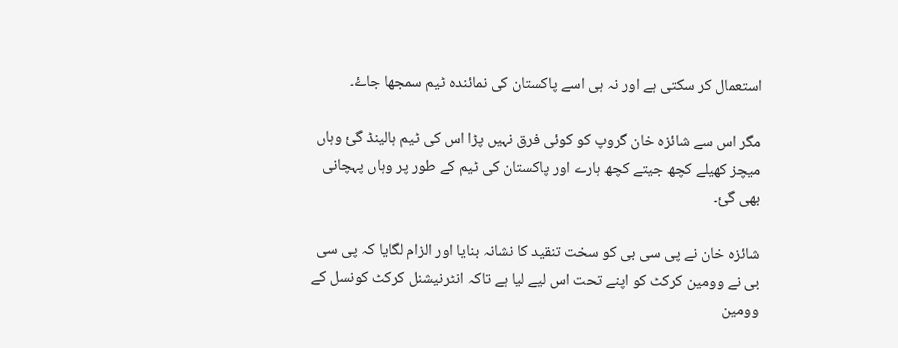استعمال کر سکتی ہے اور نہ ہی اسے پاکستان کی نمائندہ ٹیم سمجھا جاۓ۔

مگر اس سے شائزہ خان گروپ کو کوئی فرق نہیں پڑا اس کی ٹیم ہالینڈ گئ وہاں میچز کھیلے کچھ جیتے کچھ ہارے اور پاکستان کی ٹیم کے طور پر وہاں پہچانی بھی گئ۔

شائزہ خان نے پی سی بی کو سخت تنقید کا نشانہ بنایا اور الزام لگایا کہ پی سی بی نے وومین کرکٹ کو اپنے تحت اس لیے لیا ہے تاکہ انٹرنیشنل کرکٹ کونسل کے وومین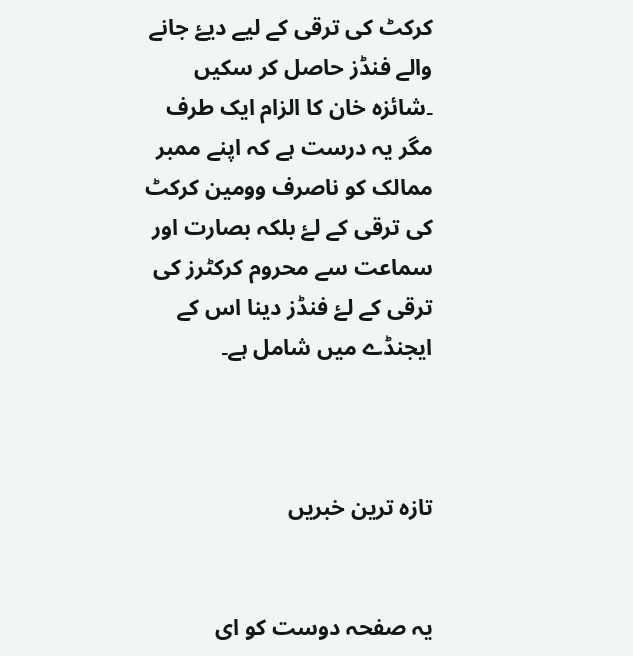کرکٹ کی ترقی کے لیے دیۓ جانے والے فنڈز حاصل کر سکیں ۔شائزہ خان کا الزام ایک طرف مگر یہ درست ہے کہ اپنے ممبر ممالک کو ناصرف وومین کرکٹ کی ترقی کے لۓ بلکہ بصارت اور سماعت سے محروم کرکٹرز کی ترقی کے لۓ فنڈز دینا اس کے ایجنڈے میں شامل ہے۔



تازہ ترین خبریں


یہ صفحہ دوست کو ای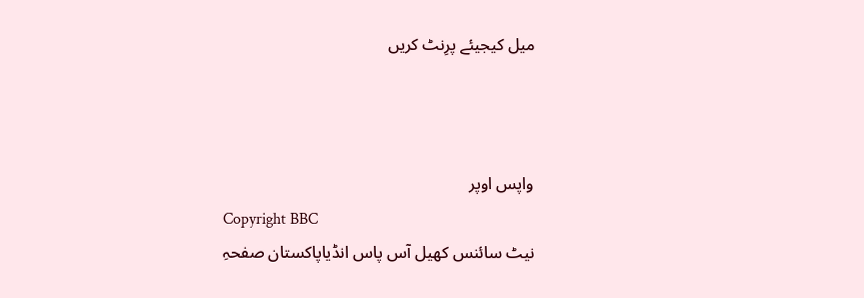میل کیجیئے پرِنٹ کریں



واپس اوپر
Copyright BBC
نیٹ سائنس کھیل آس پاس انڈیاپاکستان صفحہِ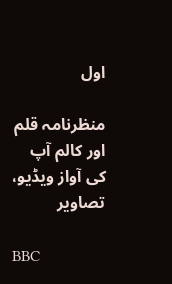اول

منظرنامہ قلم اور کالم آپ کی آواز ویڈیو، تصاویر

BBC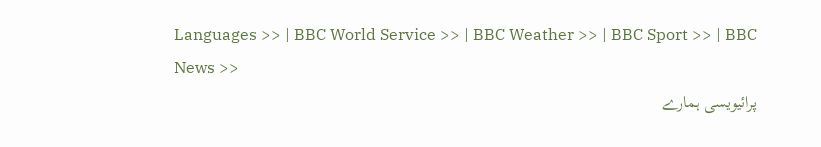Languages >> | BBC World Service >> | BBC Weather >> | BBC Sport >> | BBC News >>
پرائیویسی ہمارے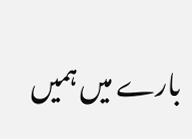بارے میں ہمیں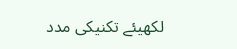لکھیئے تکنیکی مدد